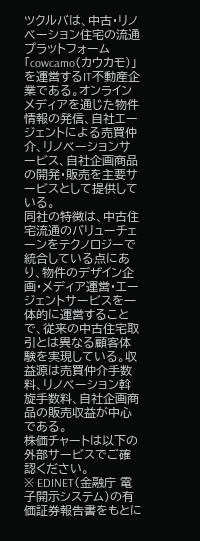ツクルバは、中古・リノベーション住宅の流通プラットフォーム「cowcamo(カウカモ)」を運営するIT不動産企業である。オンラインメディアを通じた物件情報の発信、自社エージェントによる売買仲介、リノベーションサービス、自社企画商品の開発・販売を主要サービスとして提供している。
同社の特徴は、中古住宅流通のバリューチェーンをテクノロジーで統合している点にあり、物件のデザイン企画・メディア運営・エージェントサービスを一体的に運営することで、従来の中古住宅取引とは異なる顧客体験を実現している。収益源は売買仲介手数料、リノベーション斡旋手数料、自社企画商品の販売収益が中心である。
株価チャートは以下の外部サービスでご確認ください。
※ EDINET(金融庁 電子開示システム)の有価証券報告書をもとに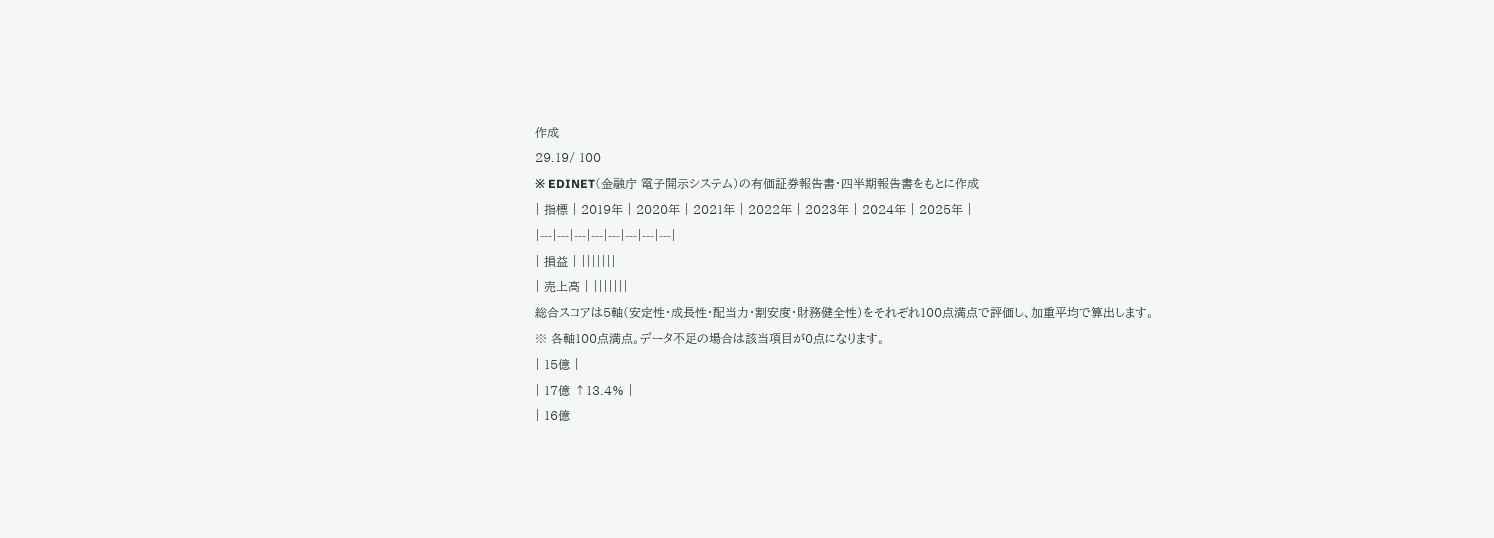作成
29.19/ 100
※ EDINET(金融庁 電子開示システム)の有価証券報告書・四半期報告書をもとに作成
| 指標 | 2019年 | 2020年 | 2021年 | 2022年 | 2023年 | 2024年 | 2025年 |
|---|---|---|---|---|---|---|---|
| 損益 | |||||||
| 売上高 | |||||||
総合スコアは5軸(安定性・成長性・配当力・割安度・財務健全性)をそれぞれ100点満点で評価し、加重平均で算出します。
※ 各軸100点満点。データ不足の場合は該当項目が0点になります。
| 15億 |
| 17億 ↑13.4% |
| 16億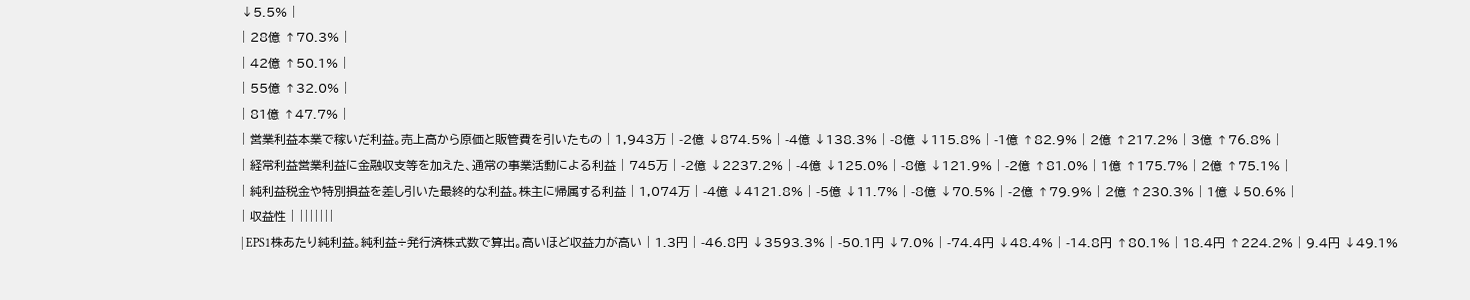↓5.5% |
| 28億 ↑70.3% |
| 42億 ↑50.1% |
| 55億 ↑32.0% |
| 81億 ↑47.7% |
| 営業利益本業で稼いだ利益。売上高から原価と販管費を引いたもの | 1,943万 | -2億 ↓874.5% | -4億 ↓138.3% | -8億 ↓115.8% | -1億 ↑82.9% | 2億 ↑217.2% | 3億 ↑76.8% |
| 経常利益営業利益に金融収支等を加えた、通常の事業活動による利益 | 745万 | -2億 ↓2237.2% | -4億 ↓125.0% | -8億 ↓121.9% | -2億 ↑81.0% | 1億 ↑175.7% | 2億 ↑75.1% |
| 純利益税金や特別損益を差し引いた最終的な利益。株主に帰属する利益 | 1,074万 | -4億 ↓4121.8% | -5億 ↓11.7% | -8億 ↓70.5% | -2億 ↑79.9% | 2億 ↑230.3% | 1億 ↓50.6% |
| 収益性 | |||||||
| EPS1株あたり純利益。純利益÷発行済株式数で算出。高いほど収益力が高い | 1.3円 | -46.8円 ↓3593.3% | -50.1円 ↓7.0% | -74.4円 ↓48.4% | -14.8円 ↑80.1% | 18.4円 ↑224.2% | 9.4円 ↓49.1%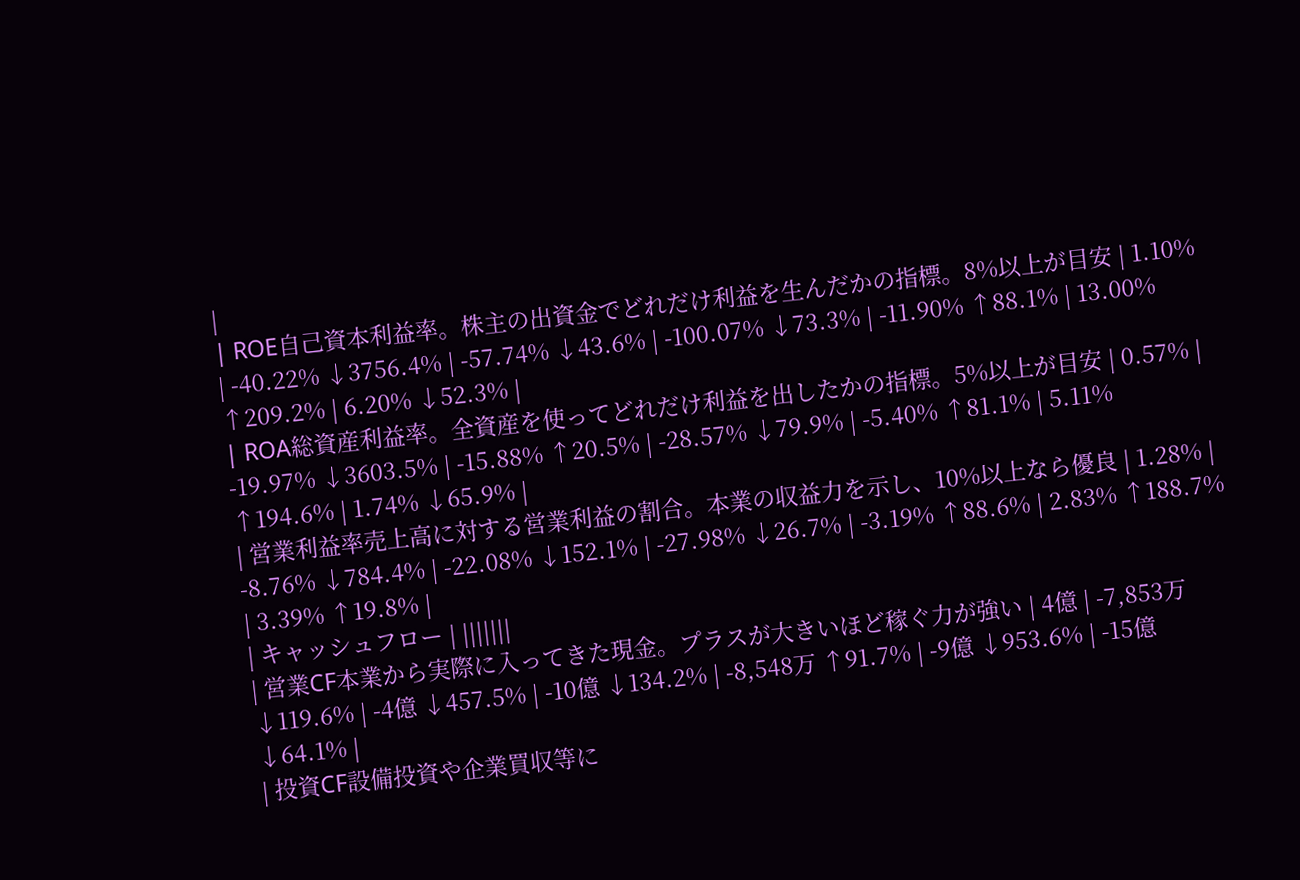|
| ROE自己資本利益率。株主の出資金でどれだけ利益を生んだかの指標。8%以上が目安 | 1.10% | -40.22% ↓3756.4% | -57.74% ↓43.6% | -100.07% ↓73.3% | -11.90% ↑88.1% | 13.00% ↑209.2% | 6.20% ↓52.3% |
| ROA総資産利益率。全資産を使ってどれだけ利益を出したかの指標。5%以上が目安 | 0.57% | -19.97% ↓3603.5% | -15.88% ↑20.5% | -28.57% ↓79.9% | -5.40% ↑81.1% | 5.11% ↑194.6% | 1.74% ↓65.9% |
| 営業利益率売上高に対する営業利益の割合。本業の収益力を示し、10%以上なら優良 | 1.28% | -8.76% ↓784.4% | -22.08% ↓152.1% | -27.98% ↓26.7% | -3.19% ↑88.6% | 2.83% ↑188.7% | 3.39% ↑19.8% |
| キャッシュフロー | |||||||
| 営業CF本業から実際に入ってきた現金。プラスが大きいほど稼ぐ力が強い | 4億 | -7,853万 ↓119.6% | -4億 ↓457.5% | -10億 ↓134.2% | -8,548万 ↑91.7% | -9億 ↓953.6% | -15億 ↓64.1% |
| 投資CF設備投資や企業買収等に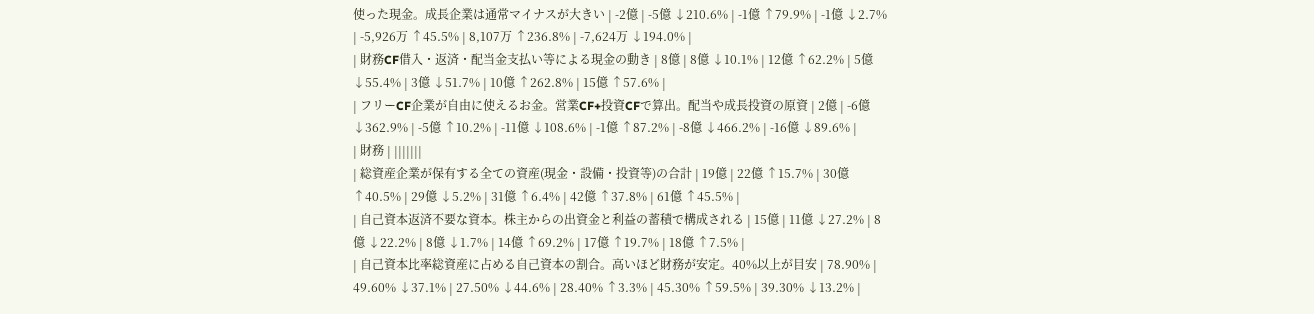使った現金。成長企業は通常マイナスが大きい | -2億 | -5億 ↓210.6% | -1億 ↑79.9% | -1億 ↓2.7% | -5,926万 ↑45.5% | 8,107万 ↑236.8% | -7,624万 ↓194.0% |
| 財務CF借入・返済・配当金支払い等による現金の動き | 8億 | 8億 ↓10.1% | 12億 ↑62.2% | 5億 ↓55.4% | 3億 ↓51.7% | 10億 ↑262.8% | 15億 ↑57.6% |
| フリーCF企業が自由に使えるお金。営業CF+投資CFで算出。配当や成長投資の原資 | 2億 | -6億 ↓362.9% | -5億 ↑10.2% | -11億 ↓108.6% | -1億 ↑87.2% | -8億 ↓466.2% | -16億 ↓89.6% |
| 財務 | |||||||
| 総資産企業が保有する全ての資産(現金・設備・投資等)の合計 | 19億 | 22億 ↑15.7% | 30億 ↑40.5% | 29億 ↓5.2% | 31億 ↑6.4% | 42億 ↑37.8% | 61億 ↑45.5% |
| 自己資本返済不要な資本。株主からの出資金と利益の蓄積で構成される | 15億 | 11億 ↓27.2% | 8億 ↓22.2% | 8億 ↓1.7% | 14億 ↑69.2% | 17億 ↑19.7% | 18億 ↑7.5% |
| 自己資本比率総資産に占める自己資本の割合。高いほど財務が安定。40%以上が目安 | 78.90% | 49.60% ↓37.1% | 27.50% ↓44.6% | 28.40% ↑3.3% | 45.30% ↑59.5% | 39.30% ↓13.2% |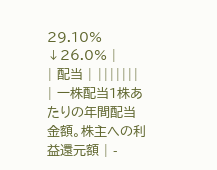29.10% ↓26.0% |
| 配当 | |||||||
| 一株配当1株あたりの年間配当金額。株主への利益還元額 | -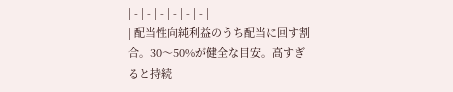| - | - | - | - | - | - |
| 配当性向純利益のうち配当に回す割合。30〜50%が健全な目安。高すぎると持続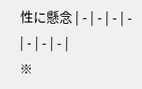性に懸念 | - | - | - | - | - | - | - |
※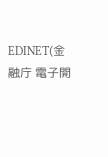EDINET(金融庁 電子開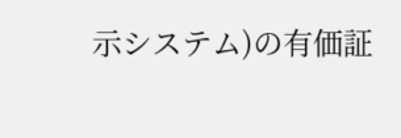示システム)の有価証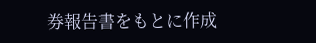券報告書をもとに作成